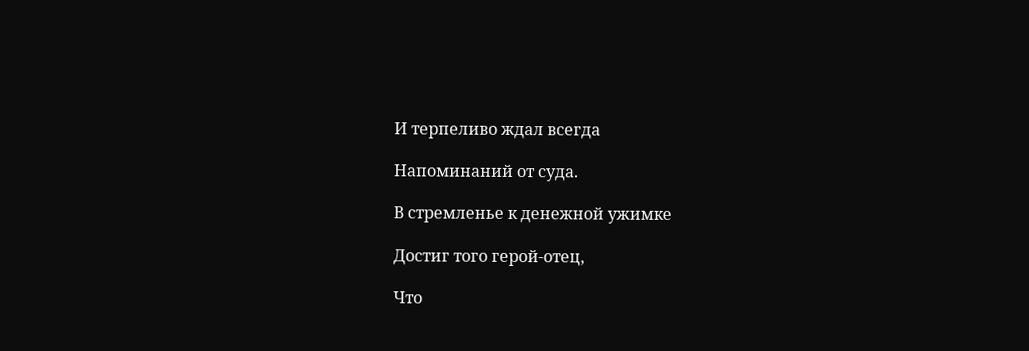И терпеливо ждал всегда

Напоминаний от суда.

В стремленье к денежной ужимке

Достиг того герой-отец,

Что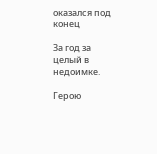оказался под конец

За год за целый в недоимке.

Герою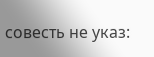совесть не указ: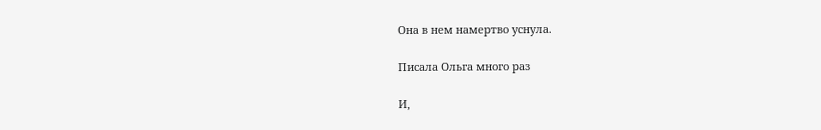Она в нем намертво уснула.

Писала Ольга много раз

И,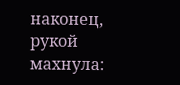наконец, рукой махнула: